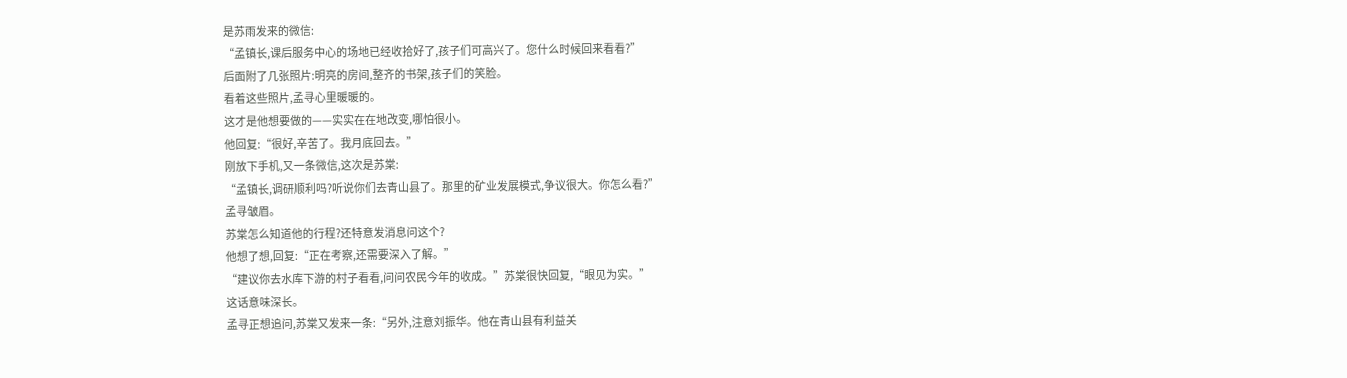是苏雨发来的微信:
“孟镇长,课后服务中心的场地已经收拾好了,孩子们可高兴了。您什么时候回来看看?”
后面附了几张照片:明亮的房间,整齐的书架,孩子们的笑脸。
看着这些照片,孟寻心里暖暖的。
这才是他想要做的——实实在在地改变,哪怕很小。
他回复:“很好,辛苦了。我月底回去。”
刚放下手机,又一条微信,这次是苏棠:
“孟镇长,调研顺利吗?听说你们去青山县了。那里的矿业发展模式,争议很大。你怎么看?”
孟寻皱眉。
苏棠怎么知道他的行程?还特意发消息问这个?
他想了想,回复:“正在考察,还需要深入了解。”
“建议你去水库下游的村子看看,问问农民今年的收成。”苏棠很快回复,“眼见为实。”
这话意味深长。
孟寻正想追问,苏棠又发来一条:“另外,注意刘振华。他在青山县有利益关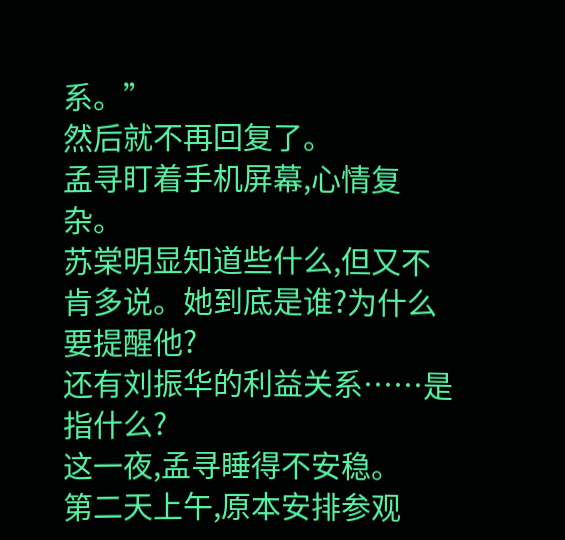系。”
然后就不再回复了。
孟寻盯着手机屏幕,心情复杂。
苏棠明显知道些什么,但又不肯多说。她到底是谁?为什么要提醒他?
还有刘振华的利益关系……是指什么?
这一夜,孟寻睡得不安稳。
第二天上午,原本安排参观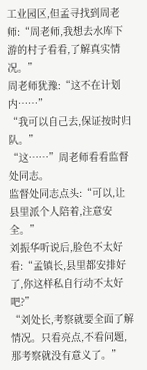工业园区,但孟寻找到周老师:“周老师,我想去水库下游的村子看看,了解真实情况。”
周老师犹豫:“这不在计划内……”
“我可以自己去,保证按时归队。”
“这……”周老师看看监督处同志。
监督处同志点头:“可以,让县里派个人陪着,注意安全。”
刘振华听说后,脸色不太好看:“孟镇长,县里都安排好了,你这样私自行动不太好吧?”
“刘处长,考察就要全面了解情况。只看亮点,不看问题,那考察就没有意义了。”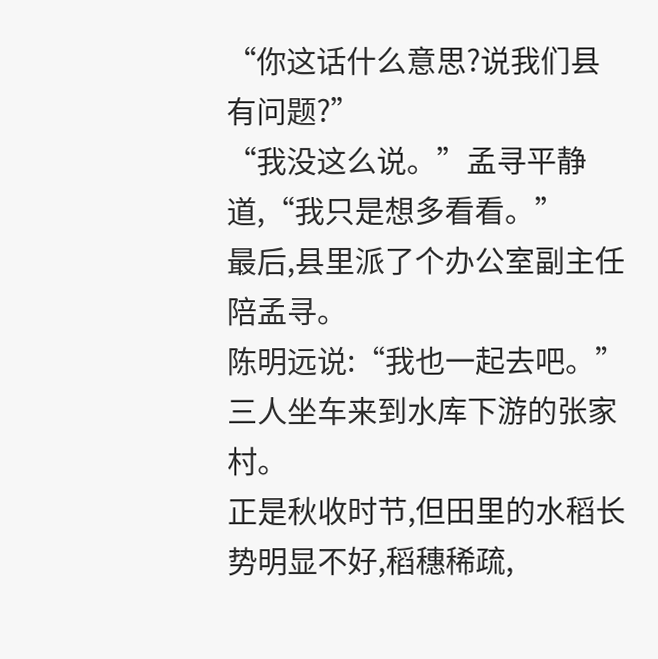“你这话什么意思?说我们县有问题?”
“我没这么说。”孟寻平静道,“我只是想多看看。”
最后,县里派了个办公室副主任陪孟寻。
陈明远说:“我也一起去吧。”
三人坐车来到水库下游的张家村。
正是秋收时节,但田里的水稻长势明显不好,稻穗稀疏,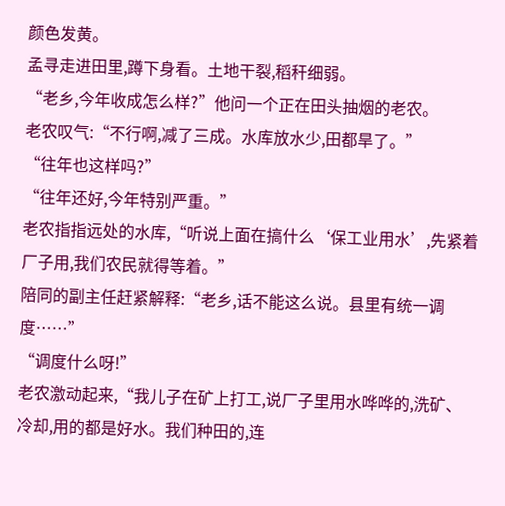颜色发黄。
孟寻走进田里,蹲下身看。土地干裂,稻秆细弱。
“老乡,今年收成怎么样?”他问一个正在田头抽烟的老农。
老农叹气:“不行啊,减了三成。水库放水少,田都旱了。”
“往年也这样吗?”
“往年还好,今年特别严重。”
老农指指远处的水库,“听说上面在搞什么‘保工业用水’,先紧着厂子用,我们农民就得等着。”
陪同的副主任赶紧解释:“老乡,话不能这么说。县里有统一调度……”
“调度什么呀!”
老农激动起来,“我儿子在矿上打工,说厂子里用水哗哗的,洗矿、冷却,用的都是好水。我们种田的,连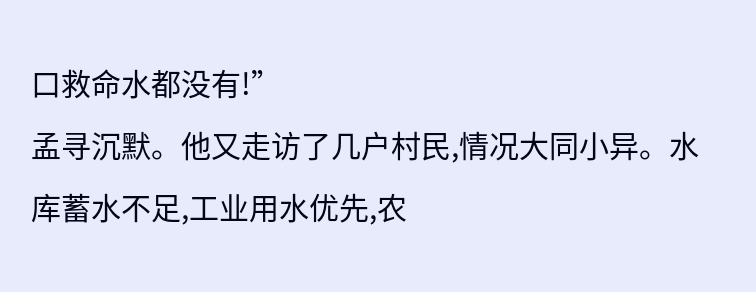口救命水都没有!”
孟寻沉默。他又走访了几户村民,情况大同小异。水库蓄水不足,工业用水优先,农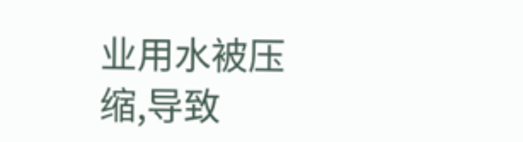业用水被压缩,导致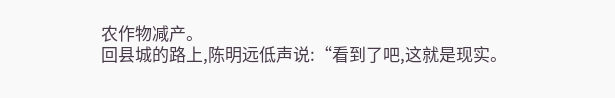农作物减产。
回县城的路上,陈明远低声说:“看到了吧,这就是现实。